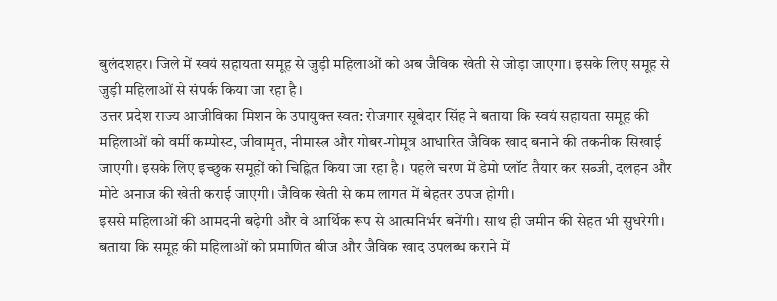बुलंदशहर। जिले में स्वयं सहायता समूह से जुड़ी महिलाओं को अब जैविक खेती से जोड़ा जाएगा। इसके लिए समूह से जुड़ी महिलाओं से संपर्क किया जा रहा है।
उत्तर प्रदेश राज्य आजीविका मिशन के उपायुक्त स्वत: रोजगार सूबेदार सिंह ने बताया कि स्वयं सहायता समूह की महिलाओं को वर्मी कम्पोस्ट, जीवामृत, नीमास्त्र और गोबर-गोमूत्र आधारित जैविक खाद बनाने की तकनीक सिखाई जाएगी। इसके लिए इच्छुक समूहों को चिह्नित किया जा रहा है। पहले चरण में डेमो प्लॉट तैयार कर सब्जी, दलहन और मोटे अनाज की खेती कराई जाएगी। जैविक खेती से कम लागत में बेहतर उपज होगी।
इससे महिलाओं की आमदनी बढ़ेगी और वे आर्थिक रूप से आत्मनिर्भर बनेंगी। साथ ही जमीन की सेहत भी सुधरेगी। बताया कि समूह की महिलाओं को प्रमाणित बीज और जैविक खाद उपलब्ध कराने में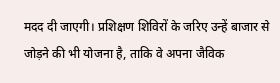मदद दी जाएगी। प्रशिक्षण शिविरों के जरिए उन्हें बाजार से जोड़ने की भी योजना है, ताकि वे अपना जैविक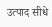उत्पाद सीधे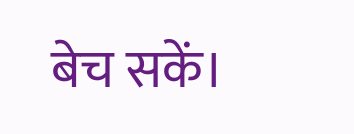बेच सकें।